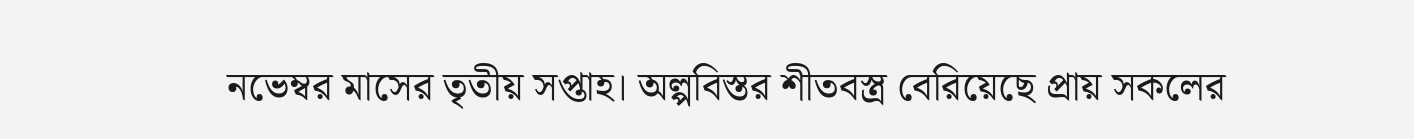নভেম্বর মাসের তৃতীয় সপ্তাহ। অল্পবিস্তর শীতবস্ত্র বেরিয়েছে প্রায় সকলের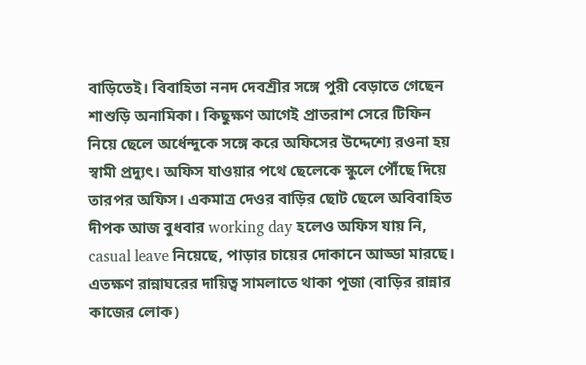বাড়িতেই। বিবাহিতা ননদ দেবশ্রীর সঙ্গে পুরী বেড়াতে গেছেন শাশুড়ি অনামিকা। কিছুক্ষণ আগেই প্রাতরাশ সেরে টিফিন নিয়ে ছেলে অর্ধেন্দুকে সঙ্গে করে অফিসের উদ্দেশ্যে রওনা হয় স্বামী প্রদ্যুৎ। অফিস যাওয়ার পথে ছেলেকে স্কুলে পৌঁছে দিয়ে তারপর অফিস। একমাত্র দেওর বাড়ির ছোট ছেলে অবিবাহিত দীপক আজ বুধবার working day হলেও অফিস যায় নি, casual leave নিয়েছে, পাড়ার চায়ের দোকানে আড্ডা মারছে। এতক্ষণ রান্নাঘরের দায়িত্ব সামলাতে থাকা পূজা (বাড়ির রান্নার কাজের লোক)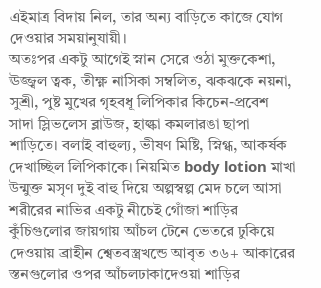এইমাত্র বিদায় নিল, তার অন্য বাড়িতে কাজে যোগ দেওয়ার সময়ানুযায়ী।
অতঃপর একটু আগেই স্নান সেরে ওঠা মুক্তকেশা, ঊজ্জ্বল ত্বক, তীক্ষ্ণ নাসিকা সম্বলিত, ঝকঝকে নয়না, সুশ্রী, পুষ্ট মুখের গৃহবধূ লিপিকার কিচেন-প্রবেশ সাদা স্লিভলেস ব্লাউজ, হাল্কা কমলারঙা ছাপা শাড়িতে। বলাই বাহুল্য, ভীষণ মিষ্টি, স্নিগ্ধ, আকর্ষক দেখাচ্ছিল লিপিকাকে। নিয়মিত body lotion মাখা উন্মুক্ত মসৃণ দুই বাহু দিয়ে অল্পস্বল্প মেদ চলে আসা শরীরের নাভির একটু নীচেই গোঁজা শাড়ির কুঁচিগুলোর জায়গায় আঁচল টেনে ভেতরে ঢুকিয়ে দেওয়ায় ব্রাহীন শ্বেতবস্ত্রখন্ডে আবৃত ৩৬+ আকারের স্তনগুলোর ওপর আঁচলঢাকাদেওয়া শাড়ির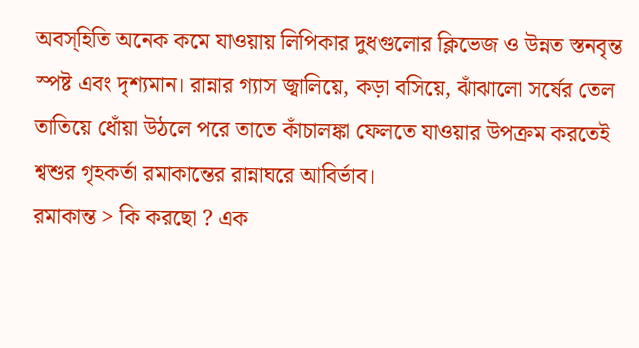অবস্হিতি অনেক কমে যাওয়ায় লিপিকার দুধগুলোর ক্লিভেজ ও উন্নত স্তনবৃন্ত স্পষ্ট এবং দৃশ্যমান। রান্নার গ্যাস জ্বালিয়ে, কড়া বসিয়ে, ঝাঁঝালো সর্ষের তেল তাতিয়ে ধোঁয়া উঠলে পরে তাতে কাঁচালঙ্কা ফেলতে যাওয়ার উপক্রম করতেই শ্বশুর গৃহকর্তা রমাকান্তের রান্নাঘরে আবির্ভাব।
রমাকান্ত > কি করছো ? এক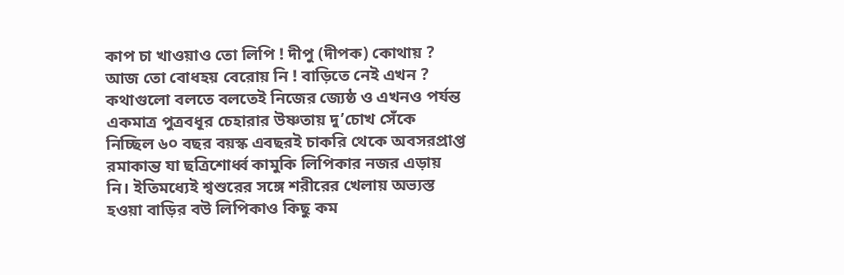কাপ চা খাওয়াও তো লিপি ! দীপু (দীপক) কোথায় ? আজ তো বোধহয় বেরোয় নি ! বাড়িতে নেই এখন ?
কথাগুলো বলতে বলতেই নিজের জ্যেষ্ঠ ও এখনও পর্যন্ত একমাত্র পুত্রবধূর চেহারার উষ্ণতায় দু’চোখ সেঁকে নিচ্ছিল ৬০ বছর বয়স্ক এবছরই চাকরি থেকে অবসরপ্রাপ্ত রমাকান্ত যা ছত্রিশোর্ধ্ব কামুকি লিপিকার নজর এড়ায় নি। ইতিমধ্যেই শ্বশুরের সঙ্গে শরীরের খেলায় অভ্যস্ত হওয়া বাড়ির বউ লিপিকাও কিছু কম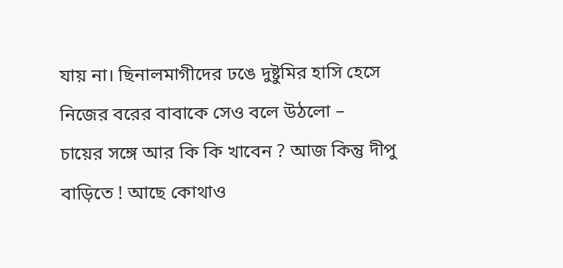যায় না। ছিনালমাগীদের ঢঙে দুষ্টুমির হাসি হেসে নিজের বরের বাবাকে সেও বলে উঠলো –
চায়ের সঙ্গে আর কি কি খাবেন ? আজ কিন্তু দীপু বাড়িতে ! আছে কোথাও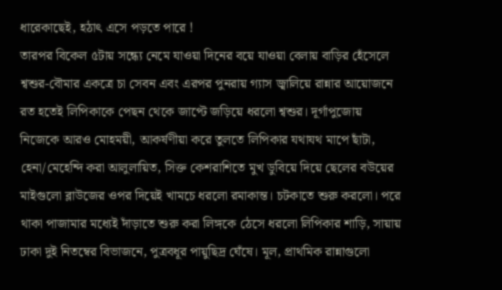ধারেকাছেই, হঠাৎ এসে পড়তে পারে !
তারপর বিকেল ৫টায় সন্ধ্যে নেমে যাওয়া দিনের বয়ে যাওয়া বেলায় বাড়ির হেঁসেলে শ্বশুর-বৌমার একত্রে চা সেবন এবং এরপর পুনরায় গ্যাস জ্বালিয়ে রান্নার আয়োজনে রত হতেই লিপিকাকে পেছন থেকে জাপ্টে জড়িয়ে ধরলো শ্বশুর। দূর্গাপুজোয় নিজেকে আরও মোহময়ী, আকর্ষণীয়া করে তুলতে লিপিকার যথাযথ মাপে ছাঁটা, হেনা/মেহেন্দি করা আলুলায়িত, সিক্ত কেশরাশিতে মুখ ডুবিয়ে দিয়ে ছেলের বউয়ের মাইগুলো ব্লাউজের ওপর দিয়েই খামচে ধরলো রমাকান্ত। চটকাতে শুরু করলো। পরে থাকা পাজামার মধ্যেই দাঁড়াতে শুরু করা লিঙ্গকে ঠেসে ধরলো লিপিকার শাড়ি, সায়ায় ঢাকা দুই নিতম্বের বিভাজনে, পুত্রবধূর পায়ুছিদ্র ঘেঁষে। মূল, প্রাথমিক রান্নাগুলো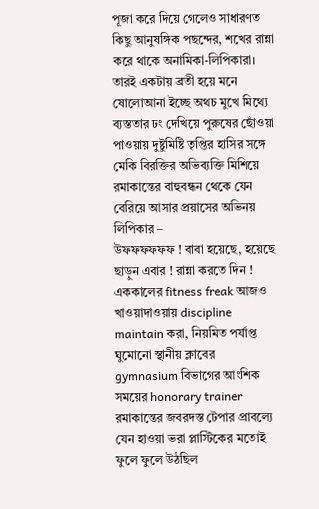পূজা করে দিয়ে গেলেও সাধারণত কিছু আনুষঙ্গিক পছন্দের, শখের রান্না করে থাকে অনামিকা-লিপিকারা। তারই একটায় ব্রতী হয়ে মনে ষোলোআনা ইচ্ছে অথচ মুখে মিথ্যে ব্যস্ততার ঢং দেখিয়ে পুরুষের ছোঁওয়া পাওয়ায় দুষ্টুমিষ্টি তৃপ্তির হাসির সঙ্গে মেকি বিরক্তির অভিব্যক্তি মিশিয়ে রমাকান্তের বাহুবন্ধন থেকে যেন বেরিয়ে আসার প্রয়াসের অভিনয় লিপিকার –
উফফফফফফ ! বাবা হয়েছে, হয়েছে ছাড়ুন এবার ! রান্না করতে দিন !
এককালের fitness freak আজও খাওয়াদাওয়ায় discipline maintain করা, নিয়মিত পর্যাপ্ত ঘুমোনো স্থানীয় ক্লাবের gymnasium বিভাগের আংশিক সময়ের honorary trainer রমাকান্তের জবরদস্ত টেপার প্রাবল্যে যেন হাওয়া ভরা প্লাস্টিকের মতোই ফুলে ফুলে উঠছিল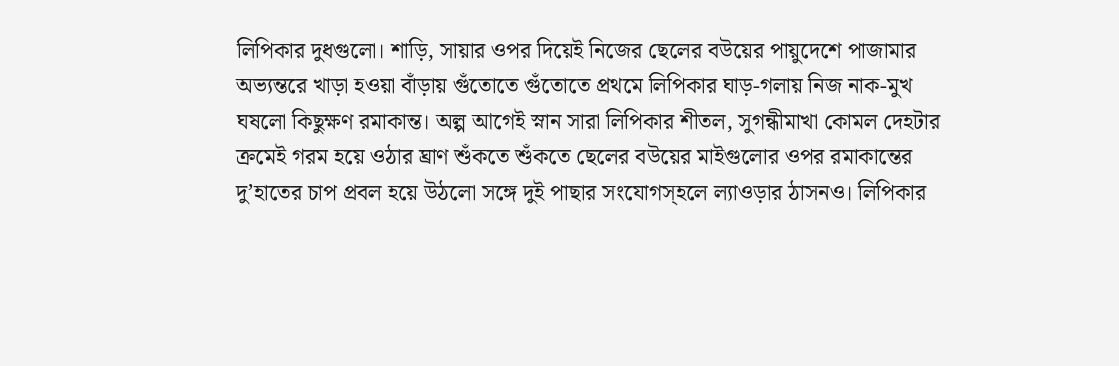লিপিকার দুধগুলো। শাড়ি, সায়ার ওপর দিয়েই নিজের ছেলের বউয়ের পায়ুদেশে পাজামার অভ্যন্তরে খাড়া হওয়া বাঁড়ায় গুঁতোতে গুঁতোতে প্রথমে লিপিকার ঘাড়-গলায় নিজ নাক-মুখ ঘষলো কিছুক্ষণ রমাকান্ত। অল্প আগেই স্নান সারা লিপিকার শীতল, সুগন্ধীমাখা কোমল দেহটার ক্রমেই গরম হয়ে ওঠার ঘ্রাণ শুঁকতে শুঁকতে ছেলের বউয়ের মাইগুলোর ওপর রমাকান্তের দু’হাতের চাপ প্রবল হয়ে উঠলো সঙ্গে দুই পাছার সংযোগস্হলে ল্যাওড়ার ঠাসনও। লিপিকার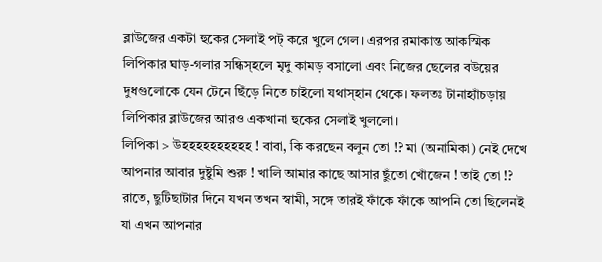ব্লাউজের একটা হুকের সেলাই পট্ করে খুলে গেল। এরপর রমাকান্ত আকস্মিক লিপিকার ঘাড়-গলার সন্ধিস্হলে মৃদু কামড় বসালো এবং নিজের ছেলের বউয়ের দুধগুলোকে যেন টেনে ছিঁড়ে নিতে চাইলো যথাস্হান থেকে। ফলতঃ টানাহ্যাঁচড়ায় লিপিকার ব্লাউজের আরও একখানা হুকের সেলাই খুললো।
লিপিকা > উহহহহহহহহহহ ! বাবা, কি করছেন বলুন তো !? মা (অনামিকা) নেই দেখে আপনার আবার দুষ্টুমি শুরু ! খালি আমার কাছে আসার ছুঁতো খোঁজেন ! তাই তো !? রাতে, ছুটিছাটার দিনে যখন তখন স্বামী, সঙ্গে তারই ফাঁকে ফাঁকে আপনি তো ছিলেনই যা এখন আপনার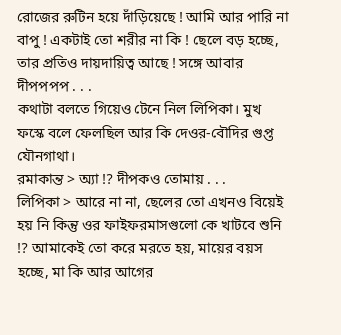রোজের রুটিন হয়ে দাঁড়িয়েছে ! আমি আর পারি না বাপু ! একটাই তো শরীর না কি ! ছেলে বড় হচ্ছে, তার প্রতিও দায়দায়িত্ব আছে ! সঙ্গে আবার দীপপপপ . . .
কথাটা বলতে গিয়েও টেনে নিল লিপিকা। মুখ ফস্কে বলে ফেলছিল আর কি দেওর-বৌদির গুপ্ত যৌনগাথা।
রমাকান্ত > অ্যা !? দীপকও তোমায় . . .
লিপিকা > আরে না না, ছেলের তো এখনও বিয়েই হয় নি কিন্তু ওর ফাইফরমাসগুলো কে খাটবে শুনি !? আমাকেই তো করে মরতে হয়, মায়ের বয়স হচ্ছে, মা কি আর আগের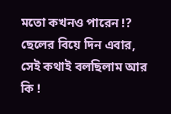মতো কখনও পারেন !? ছেলের বিয়ে দিন এবার, সেই কথাই বলছিলাম আর কি !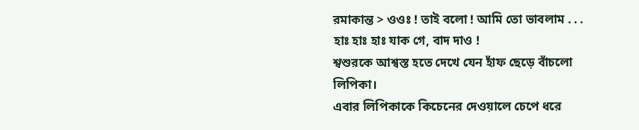রমাকান্ত > ওওঃ ! তাই বলো ! আমি তো ভাবলাম . . . হাঃ হাঃ হাঃ যাক গে, বাদ দাও !
শ্বশুরকে আশ্বস্ত হতে দেখে যেন হাঁফ ছেড়ে বাঁচলো লিপিকা।
এবার লিপিকাকে কিচেনের দেওয়ালে চেপে ধরে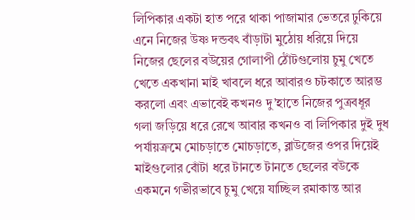লিপিকার একটা হাত পরে থাকা পাজামার ভেতরে ঢুকিয়ে এনে নিজের উষ্ণ দন্ডবৎ বাঁড়াটা মুঠোয় ধরিয়ে দিয়ে নিজের ছেলের বউয়ের গোলাপী ঠোঁটগুলোয় চুমু খেতে খেতে একখানা মাই খাবলে ধরে আবারও চটকাতে আরম্ভ করলো এবং এভাবেই কখনও দু’হাতে নিজের পুত্রবধূর গলা জড়িয়ে ধরে রেখে আবার কখনও বা লিপিকার দুই দুধ পর্যায়ক্রমে মোচড়াতে মোচড়াতে, ব্লাউজের ওপর দিয়েই মাইগুলোর বোঁটা ধরে টানতে টানতে ছেলের বউকে একমনে গভীরভাবে চুমু খেয়ে যাচ্ছিল রমাকান্ত আর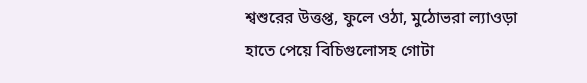শ্বশুরের উত্তপ্ত, ফুলে ওঠা, মুঠোভরা ল্যাওড়া হাতে পেয়ে বিচিগুলোসহ গোটা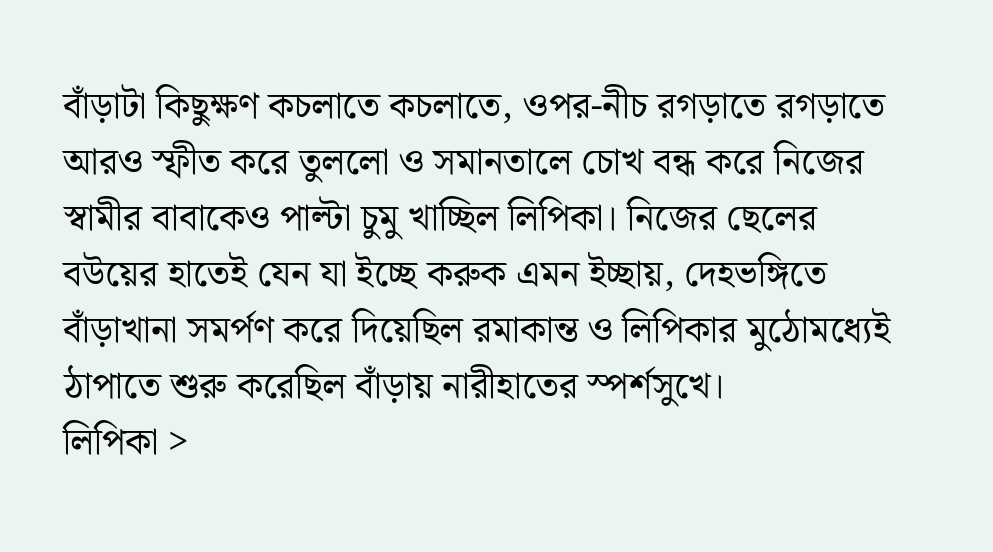বাঁড়াটা কিছুক্ষণ কচলাতে কচলাতে, ওপর-নীচ রগড়াতে রগড়াতে আরও স্ফীত করে তুললো ও সমানতালে চোখ বন্ধ করে নিজের স্বামীর বাবাকেও পাল্টা চুমু খাচ্ছিল লিপিকা। নিজের ছেলের বউয়ের হাতেই যেন যা ইচ্ছে করুক এমন ইচ্ছায়, দেহভঙ্গিতে বাঁড়াখানা সমর্পণ করে দিয়েছিল রমাকান্ত ও লিপিকার মুঠোমধ্যেই ঠাপাতে শুরু করেছিল বাঁড়ায় নারীহাতের স্পর্শসুখে।
লিপিকা >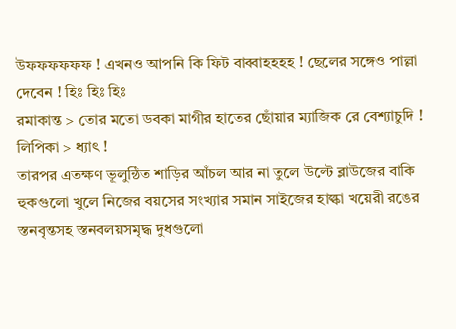উফফফফফফ ! এখনও আপনি কি ফিট বাব্বাহহহহ ! ছেলের সঙ্গেও পাল্লা দেবেন ! হিঃ হিঃ হিঃ
রমাকান্ত > তোর মতো ডবকা মাগীর হাতের ছোঁয়ার ম্যাজিক রে বেশ্যাচুদি !
লিপিকা > ধ্যাৎ !
তারপর এতক্ষণ ভূলুন্ঠিত শাড়ির আঁচল আর না তুলে উল্টে ব্লাউজের বাকি হুকগুলো খুলে নিজের বয়সের সংখ্যার সমান সাইজের হাল্কা খয়েরী রঙের স্তনবৃন্তসহ স্তনবলয়সমৃদ্ধ দুধগুলো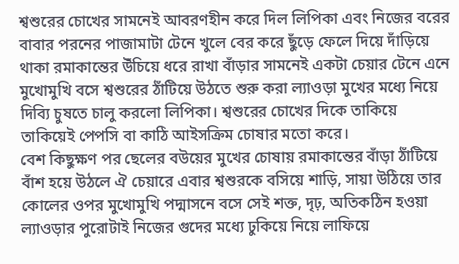শ্বশুরের চোখের সামনেই আবরণহীন করে দিল লিপিকা এবং নিজের বরের বাবার পরনের পাজামাটা টেনে খুলে বের করে ছুঁড়ে ফেলে দিয়ে দাঁড়িয়ে থাকা রমাকান্তের উঁচিয়ে ধরে রাখা বাঁড়ার সামনেই একটা চেয়ার টেনে এনে মুখোমুখি বসে শ্বশুরের ঠাঁটিয়ে উঠতে শুরু করা ল্যাওড়া মুখের মধ্যে নিয়ে দিব্যি চুষতে চালু করলো লিপিকা। শ্বশুরের চোখের দিকে তাকিয়ে তাকিয়েই পেপসি বা কাঠি আইসক্রিম চোষার মতো করে।
বেশ কিছুক্ষণ পর ছেলের বউয়ের মুখের চোষায় রমাকান্তের বাঁড়া ঠাঁটিয়ে বাঁশ হয়ে উঠলে ঐ চেয়ারে এবার শ্বশুরকে বসিয়ে শাড়ি, সায়া উঠিয়ে তার কোলের ওপর মুখোমুখি পদ্মাসনে বসে সেই শক্ত, দৃঢ়, অতিকঠিন হওয়া ল্যাওড়ার পুরোটাই নিজের গুদের মধ্যে ঢুকিয়ে নিয়ে লাফিয়ে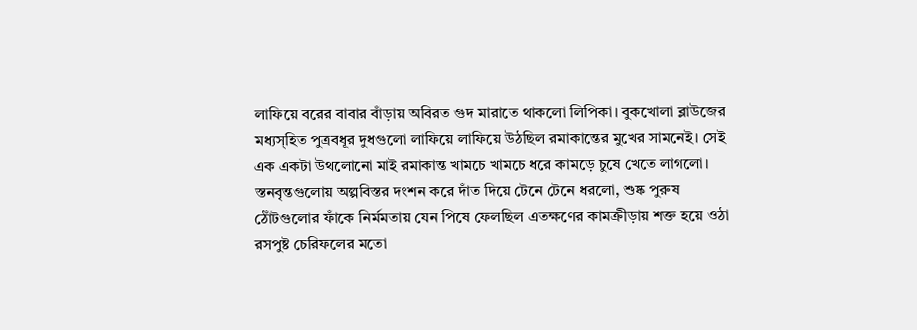লাফিয়ে বরের বাবার বাঁড়ায় অবিরত গুদ মারাতে থাকলো লিপিকা। বুকখোলা ব্লাউজের মধ্যস্হিত পুত্রবধূর দুধগুলো লাফিয়ে লাফিয়ে উঠছিল রমাকান্তের মুখের সামনেই। সেই এক একটা উথলোনো মাই রমাকান্ত খামচে খামচে ধরে কামড়ে চুষে খেতে লাগলো। স্তনবৃন্তগুলোয় অল্পবিস্তর দংশন করে দাঁত দিয়ে টেনে টেনে ধরলো, শুষ্ক পুরুষ ঠোঁটগুলোর ফাঁকে নির্মমতায় যেন পিষে ফেলছিল এতক্ষণের কামক্রীড়ায় শক্ত হয়ে ওঠা রসপুষ্ট চেরিফলের মতো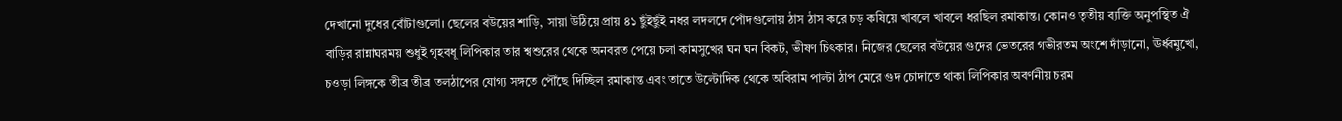দেখানো দুধের বোঁটাগুলো। ছেলের বউয়ের শাড়ি, সায়া উঠিয়ে প্রায় ৪১ ছুঁইছুঁই নধর লদলদে পোঁদগুলোয় ঠাস ঠাস করে চড় কষিয়ে খাবলে খাবলে ধরছিল রমাকান্ত। কোনও তৃতীয় ব্যক্তি অনুপস্থিত ঐ বাড়ির রান্নাঘরময় শুধুই গৃহবধূ লিপিকার তার শ্বশুরের থেকে অনবরত পেয়ে চলা কামসুখের ঘন ঘন বিকট, ভীষণ চিৎকার। নিজের ছেলের বউয়ের গুদের ভেতরের গভীরতম অংশে দাঁড়ানো, ঊর্ধ্বমুখো, চওড়া লিঙ্গকে তীব্র তীব্র তলঠাপের যোগ্য সঙ্গতে পৌঁছে দিচ্ছিল রমাকান্ত এবং তাতে উল্টোদিক থেকে অবিরাম পাল্টা ঠাপ মেরে গুদ চোদাতে থাকা লিপিকার অবর্ণনীয় চরম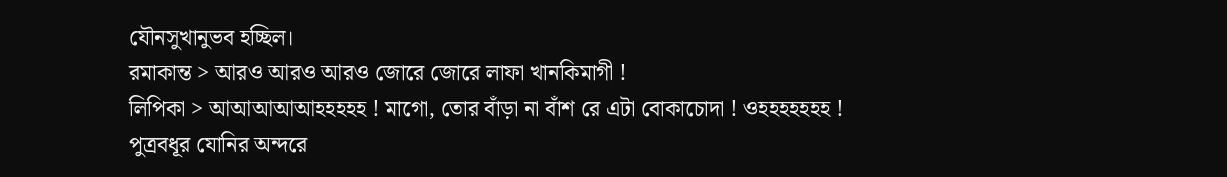যৌনসুখানুভব হচ্ছিল।
রমাকান্ত > আরও আরও আরও জোরে জোরে লাফা খানকিমাগী !
লিপিকা > আআআআআহহহহহ ! মাগো, তোর বাঁড়া না বাঁশ রে এটা বোকাচোদা ! ওহহহহহহহ !
পুত্রবধূর যোনির অন্দরে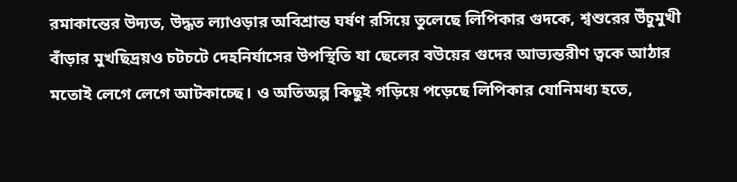রমাকান্তের উদ্যত, উদ্ধত ল্যাওড়ার অবিশ্রান্ত ঘর্ষণ রসিয়ে তুলেছে লিপিকার গুদকে, শ্বশুরের উঁচুমুখী বাঁড়ার মুখছিদ্রয়ও চটচটে দেহনির্যাসের উপস্থিতি যা ছেলের বউয়ের গুদের আভ্যন্তরীণ ত্বকে আঠার মতোই লেগে লেগে আটকাচ্ছে। ও অতিঅল্প কিছুই গড়িয়ে পড়েছে লিপিকার যোনিমধ্য হতে,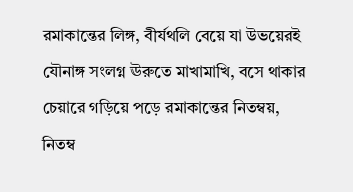রমাকান্তের লিঙ্গ, বীর্যথলি বেয়ে যা উভয়েরই যৌনাঙ্গ সংলগ্ন ঊরুতে মাখামাখি, বসে থাকার চেয়ারে গড়িয়ে পড়ে রমাকান্তের নিতম্বয়, নিতম্ব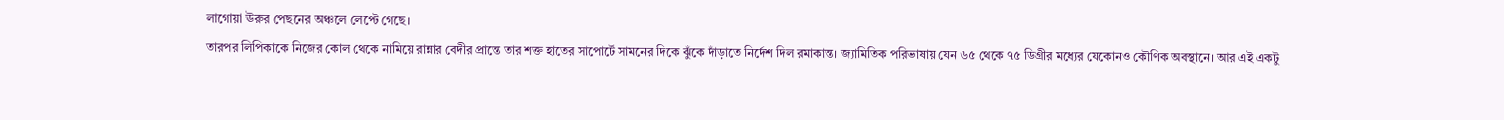লাগোয়া ঊরুর পেছনের অঞ্চলে লেপ্টে গেছে।
তারপর লিপিকাকে নিজের কোল থেকে নামিয়ে রান্নার বেদীর প্রান্তে তার শক্ত হাতের সাপোর্টে সামনের দিকে ঝুঁকে দাঁড়াতে নির্দেশ দিল রমাকান্ত। জ্যামিতিক পরিভাষায় যেন ৬৫ থেকে ৭৫ ডিগ্রীর মধ্যের যেকোনও কৌণিক অবস্থানে। আর এই একটু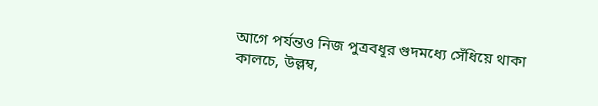আগে পর্যন্তও নিজ পুত্রবধূর গুদমধ্যে সেঁধিয়ে থাকা কালচে, উল্লম্ব,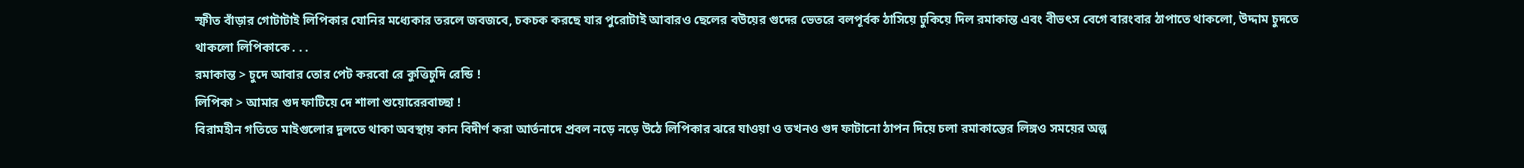স্ফীত বাঁড়ার গোটাটাই লিপিকার যোনির মধ্যেকার তরলে জবজবে, চকচক করছে যার পুরোটাই আবারও ছেলের বউয়ের গুদের ভেতরে বলপূর্বক ঠাসিয়ে ঢুকিয়ে দিল রমাকান্ত এবং বীভৎস বেগে বারংবার ঠাপাতে থাকলো, উদ্দাম চুদতে থাকলো লিপিকাকে . . .
রমাকান্ত > চুদে আবার তোর পেট করবো রে কুত্তিচুদি রেন্ডি !
লিপিকা > আমার গুদ ফাটিয়ে দে শালা শুয়োরেরবাচ্ছা !
বিরামহীন গতিতে মাইগুলোর দুলতে থাকা অবস্থায় কান বিদীর্ণ করা আর্তনাদে প্রবল নড়ে নড়ে উঠে লিপিকার ঝরে যাওয়া ও তখনও গুদ ফাটানো ঠাপন দিয়ে চলা রমাকান্তের লিঙ্গও সময়ের অল্প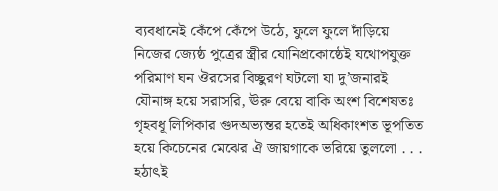ব্যবধানেই কেঁপে কেঁপে উঠে, ফুলে ফুলে দাঁড়িয়ে নিজের জ্যেষ্ঠ পুত্রের স্ত্রীর যোনিপ্রকোষ্ঠেই যথোপযুক্ত পরিমাণ ঘন ঔরসের বিচ্ছুরণ ঘটলো যা দু’জনারই যৌনাঙ্গ হয়ে সরাসরি, ঊরু বেয়ে বাকি অংশ বিশেষতঃ গৃহবধূ লিপিকার গুদঅভ্যন্তর হতেই অধিকাংশত ভূপতিত হয়ে কিচেনের মেঝের ঐ জায়গাকে ভরিয়ে তুললো . . .
হঠাৎই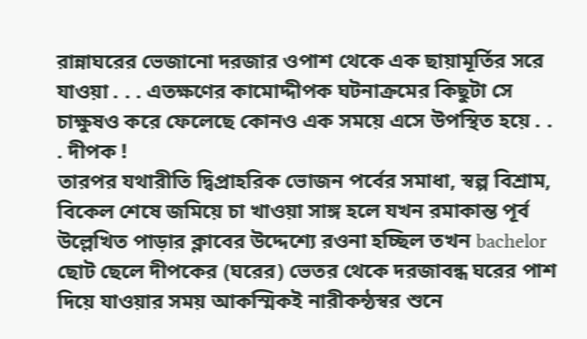রান্নাঘরের ভেজানো দরজার ওপাশ থেকে এক ছায়ামূর্তির সরে যাওয়া . . . এতক্ষণের কামোদ্দীপক ঘটনাক্রমের কিছুটা সে চাক্ষুষও করে ফেলেছে কোনও এক সময়ে এসে উপস্থিত হয়ে . . . দীপক !
তারপর যথারীতি দ্বিপ্রাহরিক ভোজন পর্বের সমাধা, স্বল্প বিশ্রাম, বিকেল শেষে জমিয়ে চা খাওয়া সাঙ্গ হলে যখন রমাকান্ত পূর্ব উল্লেখিত পাড়ার ক্লাবের উদ্দেশ্যে রওনা হচ্ছিল তখন bachelor ছোট ছেলে দীপকের (ঘরের) ভেতর থেকে দরজাবন্ধ ঘরের পাশ দিয়ে যাওয়ার সময় আকস্মিকই নারীকন্ঠস্বর শুনে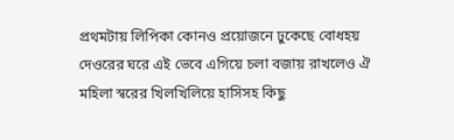প্রথমটায় লিপিকা কোনও প্রয়োজনে ঢুকেছে বোধহয় দেওরের ঘরে এই ভেবে এগিয়ে চলা বজায় রাখলেও ঐ মহিলা স্বরের খিলখিলিয়ে হাসিসহ কিছু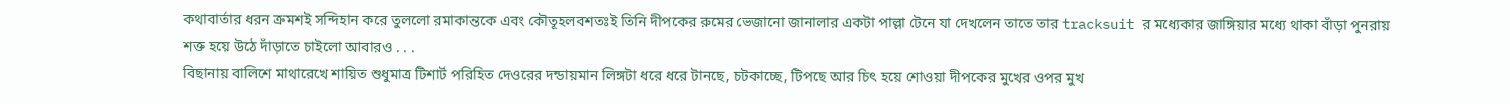কথাবার্তার ধরন ক্রমশই সন্দিহান করে তুললো রমাকান্তকে এবং কৌতূহলবশতঃই তিনি দীপকের রুমের ভেজানো জানালার একটা পাল্লা টেনে যা দেখলেন তাতে তার tracksuit র মধ্যেকার জাঙ্গিয়ার মধ্যে থাকা বাঁড়া পুনরায় শক্ত হয়ে উঠে দাঁড়াতে চাইলো আবারও . . .
বিছানায় বালিশে মাথারেখে শায়িত শুধুমাত্র টিশার্ট পরিহিত দেওরের দন্ডায়মান লিঙ্গটা ধরে ধরে টানছে, চটকাচ্ছে, টিপছে আর চিৎ হয়ে শোওয়া দীপকের মুখের ওপর মুখ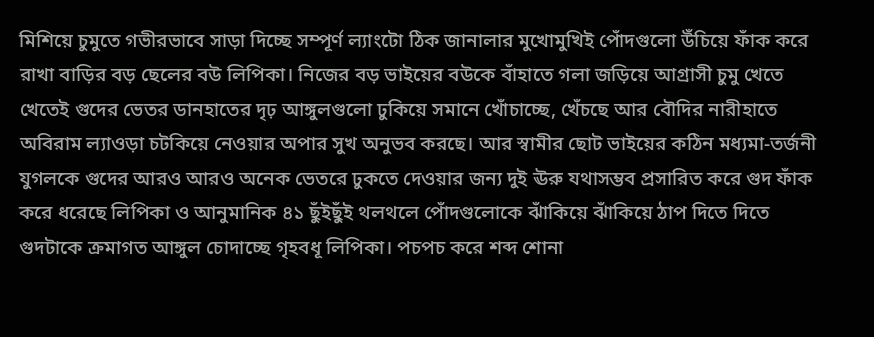মিশিয়ে চুমুতে গভীরভাবে সাড়া দিচ্ছে সম্পূর্ণ ল্যাংটো ঠিক জানালার মুখোমুখিই পোঁদগুলো উঁচিয়ে ফাঁক করে রাখা বাড়ির বড় ছেলের বউ লিপিকা। নিজের বড় ভাইয়ের বউকে বাঁহাতে গলা জড়িয়ে আগ্রাসী চুমু খেতে খেতেই গুদের ভেতর ডানহাতের দৃঢ় আঙ্গুলগুলো ঢুকিয়ে সমানে খোঁচাচ্ছে, খেঁচছে আর বৌদির নারীহাতে অবিরাম ল্যাওড়া চটকিয়ে নেওয়ার অপার সুখ অনুভব করছে। আর স্বামীর ছোট ভাইয়ের কঠিন মধ্যমা-তর্জনী যুগলকে গুদের আরও আরও অনেক ভেতরে ঢুকতে দেওয়ার জন্য দুই ঊরু যথাসম্ভব প্রসারিত করে গুদ ফাঁক করে ধরেছে লিপিকা ও আনুমানিক ৪১ ছুঁইছুঁই থলথলে পোঁদগুলোকে ঝাঁকিয়ে ঝাঁকিয়ে ঠাপ দিতে দিতে গুদটাকে ক্রমাগত আঙ্গুল চোদাচ্ছে গৃহবধূ লিপিকা। পচপচ করে শব্দ শোনা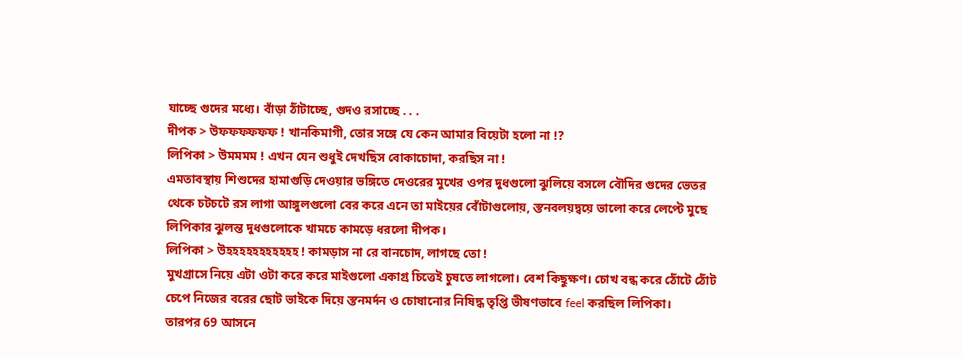যাচ্ছে গুদের মধ্যে। বাঁড়া ঠাঁটাচ্ছে, গুদও রসাচ্ছে . . .
দীপক > উফফফফফফ ! খানকিমাগী, তোর সঙ্গে যে কেন আমার বিয়েটা হলো না !?
লিপিকা > উমমমম ! এখন যেন শুধুই দেখছিস বোকাচোদা, করছিস না !
এমতাবস্থায় শিশুদের হামাগুড়ি দেওয়ার ভঙ্গিতে দেওরের মুখের ওপর দুধগুলো ঝুলিয়ে বসলে বৌদির গুদের ভেতর থেকে চটচটে রস লাগা আঙ্গুলগুলো বের করে এনে তা মাইয়ের বোঁটাগুলোয়, স্তনবলয়দ্বয়ে ভালো করে লেপ্টে মুছে লিপিকার ঝুলন্ত দুধগুলোকে খামচে কামড়ে ধরলো দীপক।
লিপিকা > উহহহহহহহহহহহ ! কামড়াস না রে বানচোদ, লাগছে তো !
মুখগ্রাসে নিয়ে এটা ওটা করে করে মাইগুলো একাগ্র চিত্তেই চুষতে লাগলো। বেশ কিছুক্ষণ। চোখ বন্ধ করে ঠোঁটে ঠোঁট চেপে নিজের বরের ছোট ভাইকে দিয়ে স্তনমর্দন ও চোষানোর নিষিদ্ধ তৃপ্তি ভীষণভাবে feel করছিল লিপিকা।
তারপর 69 আসনে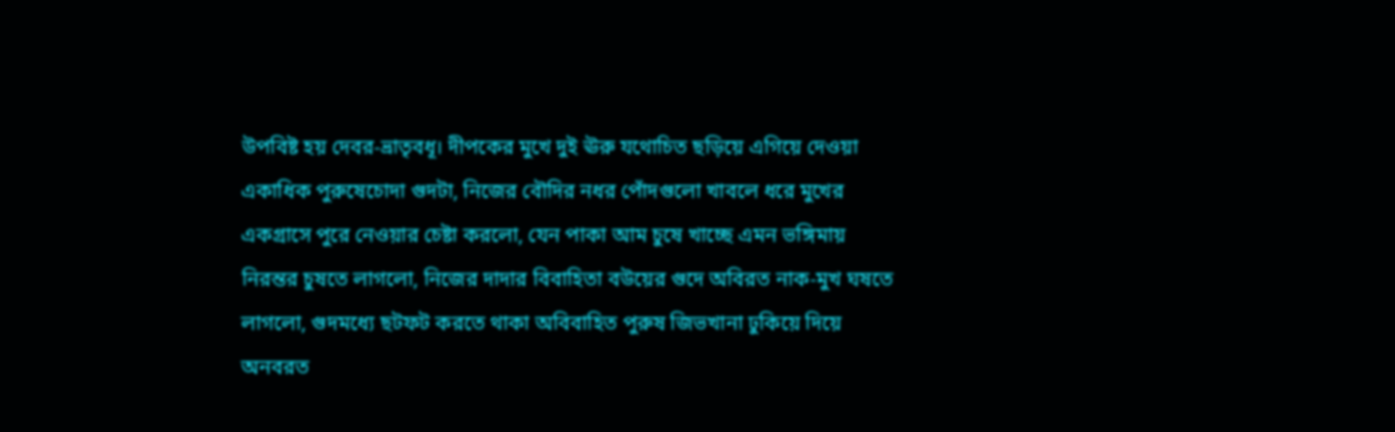উপবিষ্ট হয় দেবর-ভ্রাতৃবধূ। দীপকের মুখে দুই ঊরু যথোচিত ছড়িয়ে এগিয়ে দেওয়া একাধিক পুরুষেচোদা গুদটা, নিজের বৌদির নধর পোঁদগুলো খাবলে ধরে মুখের একগ্রাসে পুরে নেওয়ার চেষ্টা করলো, যেন পাকা আম চুষে খাচ্ছে এমন ভঙ্গিমায় নিরন্তর চুষতে লাগলো, নিজের দাদার বিবাহিতা বউয়ের গুদে অবিরত নাক-মুখ ঘষতে লাগলো, গুদমধ্যে ছটফট করতে থাকা অবিবাহিত পুরুষ জিভখানা ঢুকিয়ে দিয়ে অনবরত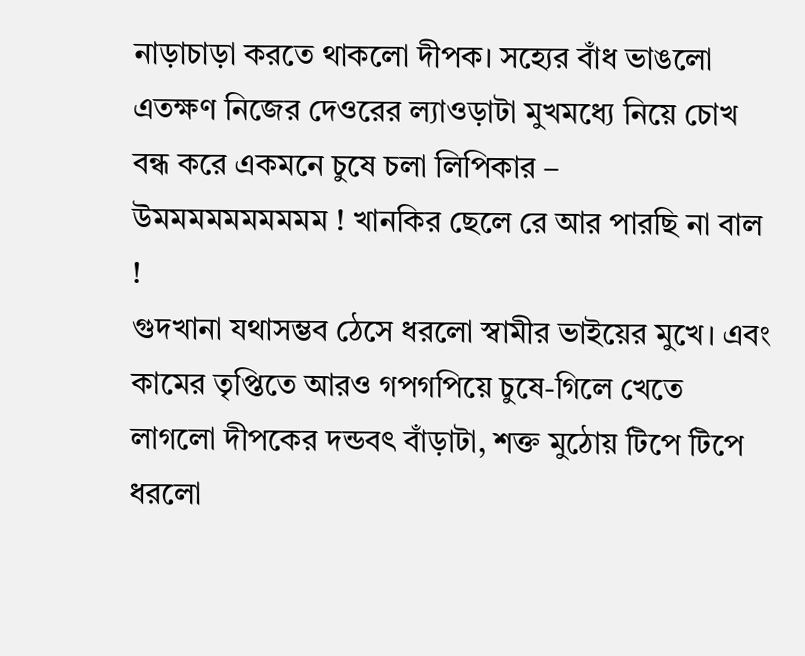নাড়াচাড়া করতে থাকলো দীপক। সহ্যের বাঁধ ভাঙলো এতক্ষণ নিজের দেওরের ল্যাওড়াটা মুখমধ্যে নিয়ে চোখ বন্ধ করে একমনে চুষে চলা লিপিকার –
উমমমমমমমমমম ! খানকির ছেলে রে আর পারছি না বাল !
গুদখানা যথাসম্ভব ঠেসে ধরলো স্বামীর ভাইয়ের মুখে। এবং কামের তৃপ্তিতে আরও গপগপিয়ে চুষে-গিলে খেতে লাগলো দীপকের দন্ডবৎ বাঁড়াটা, শক্ত মুঠোয় টিপে টিপে ধরলো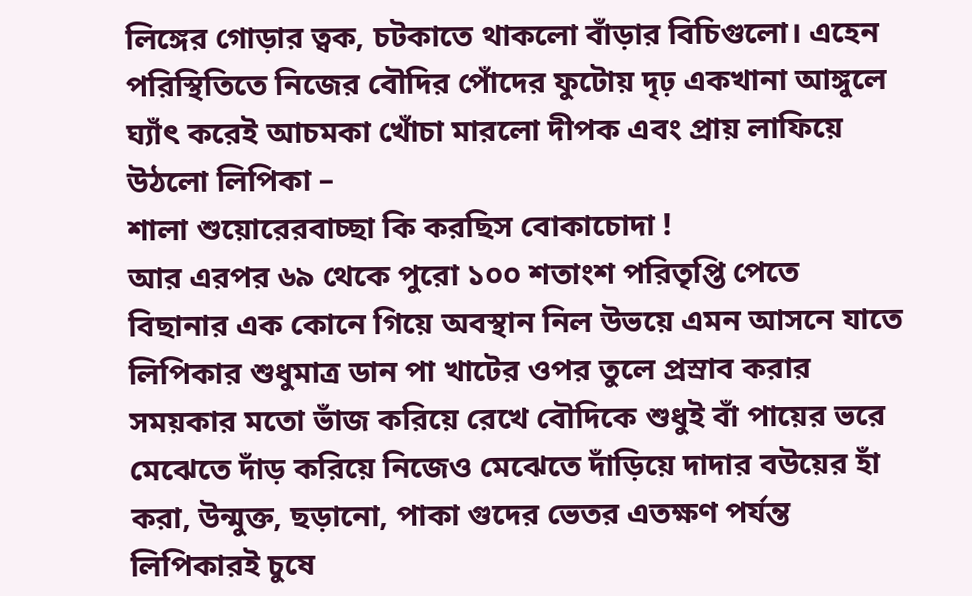লিঙ্গের গোড়ার ত্বক, চটকাতে থাকলো বাঁড়ার বিচিগুলো। এহেন পরিস্থিতিতে নিজের বৌদির পোঁদের ফুটোয় দৃঢ় একখানা আঙ্গুলে ঘ্যাঁৎ করেই আচমকা খোঁচা মারলো দীপক এবং প্রায় লাফিয়ে উঠলো লিপিকা –
শালা শুয়োরেরবাচ্ছা কি করছিস বোকাচোদা !
আর এরপর ৬৯ থেকে পুরো ১০০ শতাংশ পরিতৃপ্তি পেতে বিছানার এক কোনে গিয়ে অবস্থান নিল উভয়ে এমন আসনে যাতে লিপিকার শুধুমাত্র ডান পা খাটের ওপর তুলে প্রস্রাব করার সময়কার মতো ভাঁজ করিয়ে রেখে বৌদিকে শুধুই বাঁ পায়ের ভরে মেঝেতে দাঁড় করিয়ে নিজেও মেঝেতে দাঁড়িয়ে দাদার বউয়ের হাঁ করা, উন্মুক্ত, ছড়ানো, পাকা গুদের ভেতর এতক্ষণ পর্যন্ত লিপিকারই চুষে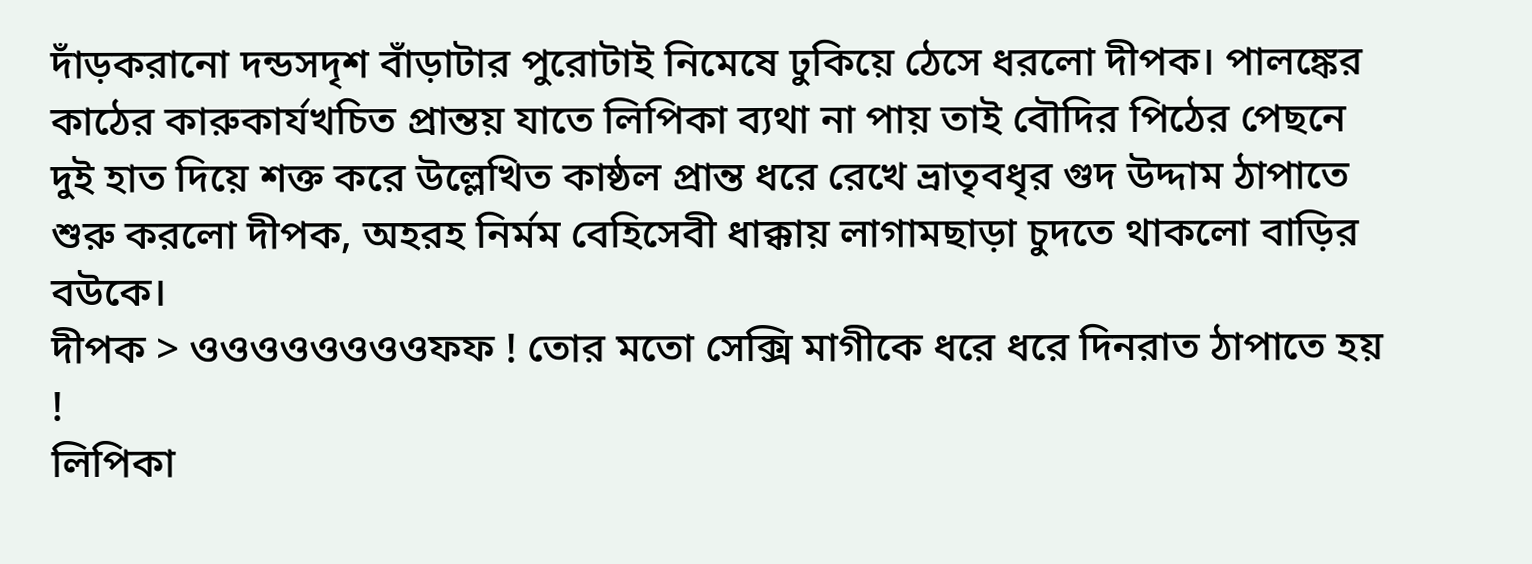দাঁড়করানো দন্ডসদৃশ বাঁড়াটার পুরোটাই নিমেষে ঢুকিয়ে ঠেসে ধরলো দীপক। পালঙ্কের কাঠের কারুকার্যখচিত প্রান্তয় যাতে লিপিকা ব্যথা না পায় তাই বৌদির পিঠের পেছনে দুই হাত দিয়ে শক্ত করে উল্লেখিত কাষ্ঠল প্রান্ত ধরে রেখে ভ্রাতৃবধৃর গুদ উদ্দাম ঠাপাতে শুরু করলো দীপক, অহরহ নির্মম বেহিসেবী ধাক্কায় লাগামছাড়া চুদতে থাকলো বাড়ির বউকে।
দীপক > ওওওওওওওওফফ ! তোর মতো সেক্সি মাগীকে ধরে ধরে দিনরাত ঠাপাতে হয় !
লিপিকা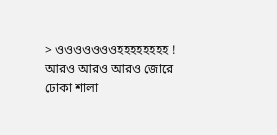> ওওওওওওওহহহহহহহহ ! আরও আরও আরও জোরে ঢোকা শালা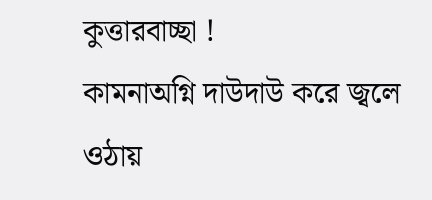কুত্তারবাচ্ছা !
কামনাঅগ্নি দাউদাউ করে জ্বলে ওঠায়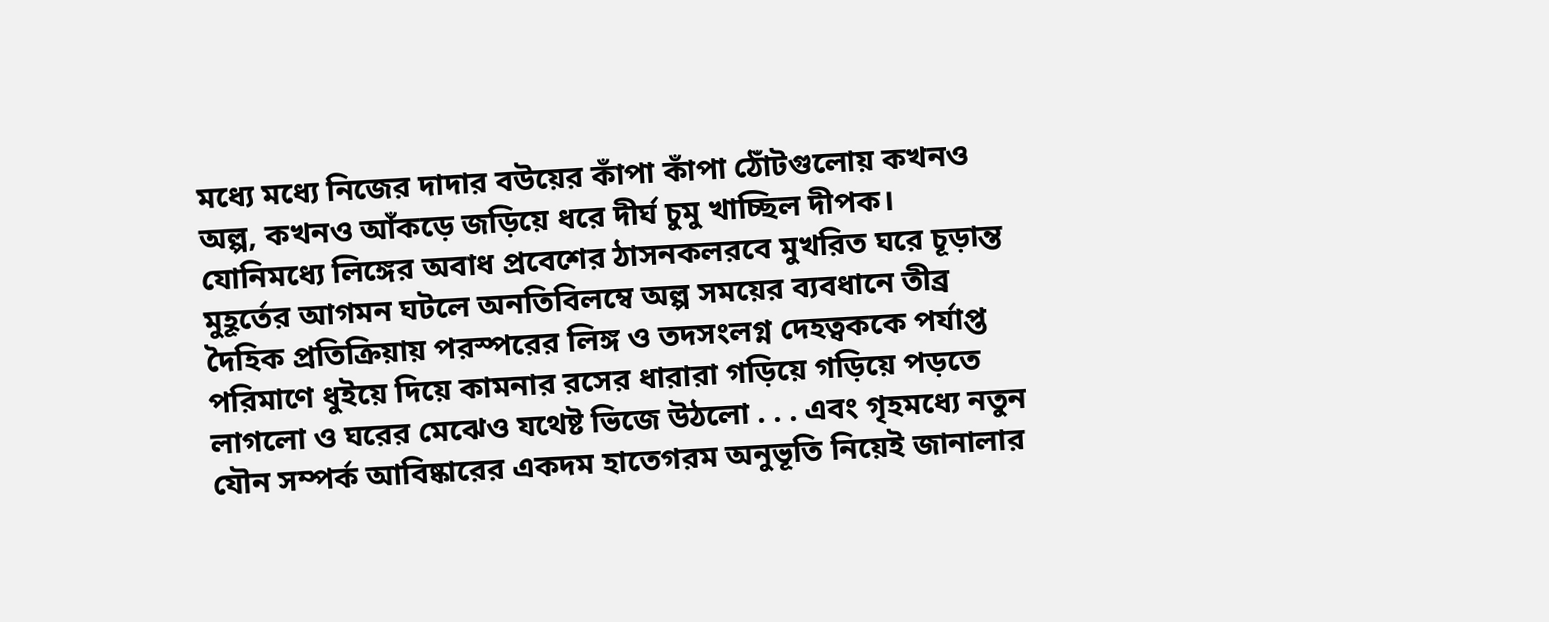মধ্যে মধ্যে নিজের দাদার বউয়ের কাঁপা কাঁপা ঠোঁটগুলোয় কখনও অল্প, কখনও আঁকড়ে জড়িয়ে ধরে দীর্ঘ চুমু খাচ্ছিল দীপক। যোনিমধ্যে লিঙ্গের অবাধ প্রবেশের ঠাসনকলরবে মুখরিত ঘরে চূড়ান্ত মুহূর্তের আগমন ঘটলে অনতিবিলম্বে অল্প সময়ের ব্যবধানে তীব্র দৈহিক প্রতিক্রিয়ায় পরস্পরের লিঙ্গ ও তদসংলগ্ন দেহত্বককে পর্যাপ্ত পরিমাণে ধুইয়ে দিয়ে কামনার রসের ধারারা গড়িয়ে গড়িয়ে পড়তে লাগলো ও ঘরের মেঝেও যথেষ্ট ভিজে উঠলো . . . এবং গৃহমধ্যে নতুন যৌন সম্পর্ক আবিষ্কারের একদম হাতেগরম অনুভূতি নিয়েই জানালার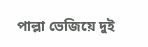পাল্লা ভেজিয়ে দুই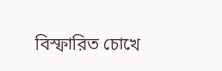বিস্ফারিত চোখে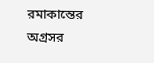রমাকান্তের অগ্রসর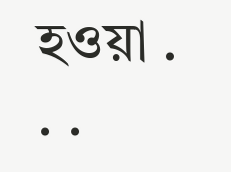হওয়া . . .